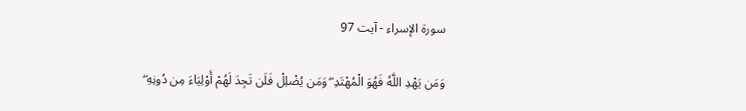سورة الإسراء - آیت 97

وَمَن يَهْدِ اللَّهُ فَهُوَ الْمُهْتَدِ ۖ وَمَن يُضْلِلْ فَلَن تَجِدَ لَهُمْ أَوْلِيَاءَ مِن دُونِهِ ۖ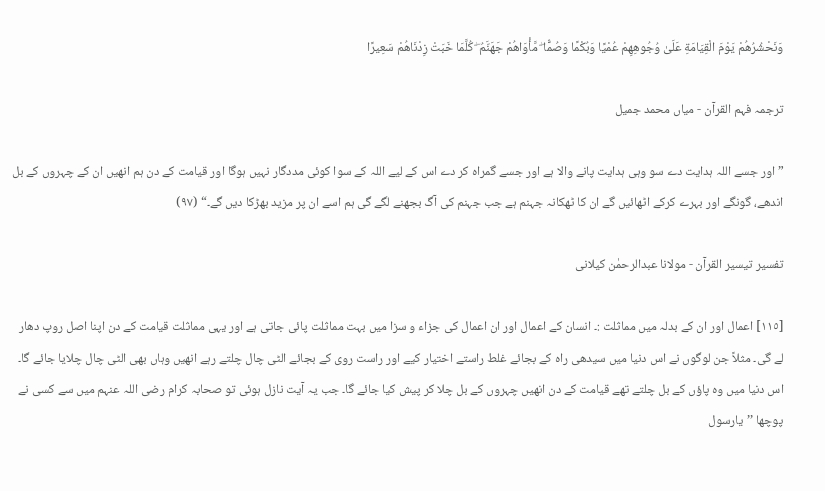وَنَحْشُرُهُمْ يَوْمَ الْقِيَامَةِ عَلَىٰ وُجُوهِهِمْ عُمْيًا وَبُكْمًا وَصُمًّا ۖ مَّأْوَاهُمْ جَهَنَّمُ ۖ كُلَّمَا خَبَتْ زِدْنَاهُمْ سَعِيرًا

ترجمہ فہم القرآن - میاں محمد جمیل

” اور جسے اللہ ہدایت دے سو وہی ہدایت پانے والا ہے اور جسے گمراہ کر دے اس کے لیے اللہ کے سوا کوئی مددگار نہیں ہوگا اور قیامت کے دن ہم انھیں ان کے چہروں کے بل اندھے، گونگے اور بہرے کرکے اٹھائیں گے ان کا ٹھکانہ جہنم ہے جب جہنم کی آگ بجھنے لگے گی ہم اسے ان پر مزید بھڑکا دیں گے۔“ (٩٧)

تفسیر تیسیر القرآن - مولانا عبدالرحمٰن کیلانی

[١١٥] اعمال اور ان کے بدلہ میں مماثلت :۔ انسان کے اعمال اور ان اعمال کی جزاء و سزا میں بہت مماثلت پائی جاتی ہے اور یہی مماثلت قیامت کے دن اپنا اصل روپ دھار لے گی۔ مثلاً جن لوگوں نے اس دنیا میں سیدھی راہ کے بجائے غلط راستے اختیار کیے اور راست روی کے بجائے الٹی چال چلتے رہے انھیں وہاں بھی الٹی چال چلایا جائے گا۔ اس دنیا میں وہ پاؤں کے بل چلتے تھے قیامت کے دن انھیں چہروں کے بل چلا کر پیش کیا جائے گا۔ جب یہ آیت نازل ہوئی تو صحابہ کرام رضی اللہ عنہم میں سے کسی نے پوچھا ’’یارسول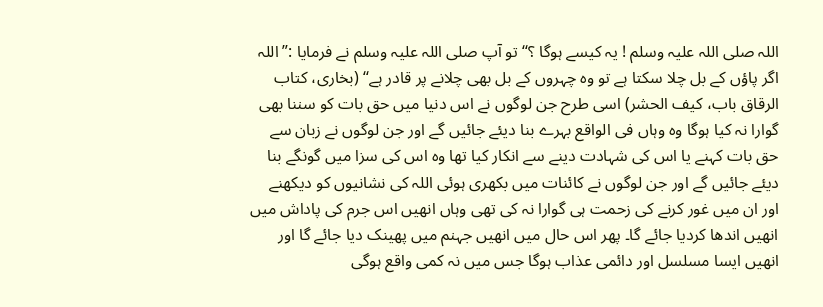اللہ صلی اللہ علیہ وسلم ! یہ کیسے ہوگا ؟‘‘ تو آپ صلی اللہ علیہ وسلم نے فرمایا :”اللہ اگر پاؤں کے بل چلا سکتا ہے تو وہ چہروں کے بل بھی چلانے پر قادر ہے‘‘ (بخاری، کتاب الرقاق باب، کیف الحشر) اسی طرح جن لوگوں نے اس دنیا میں حق بات کو سننا بھی گوارا نہ کیا ہوگا وہ وہاں فی الواقع بہرے بنا دیئے جائیں گے اور جن لوگوں نے زبان سے حق بات کہنے یا اس کی شہادت دینے سے انکار کیا تھا وہ اس کی سزا میں گونگے بنا دیئے جائیں گے اور جن لوگوں نے کائنات میں بکھری ہوئی اللہ کی نشانیوں کو دیکھنے اور ان میں غور کرنے کی زحمت ہی گوارا نہ کی تھی وہاں انھیں اس جرم کی پاداش میں انھیں اندھا کردیا جائے گا۔ پھر اس حال میں انھیں جہنم میں پھینک دیا جائے گا اور انھیں ایسا مسلسل اور دائمی عذاب ہوگا جس میں نہ کمی واقع ہوگی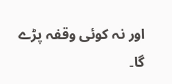اور نہ کوئی وقفہ پڑے گا۔